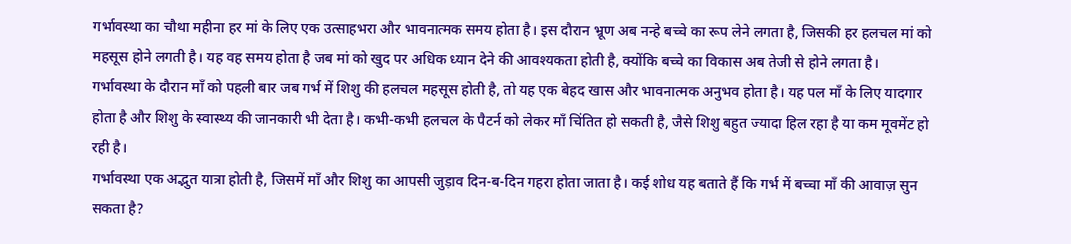गर्भावस्था का चौथा महीना हर मां के लिए एक उत्साहभरा और भावनात्मक समय होता है। इस दौरान भ्रूण अब नन्हे बच्चे का रूप लेने लगता है, जिसकी हर हलचल मां को महसूस होने लगती है। यह वह समय होता है जब मां को खुद पर अधिक ध्यान देने की आवश्यकता होती है, क्योंकि बच्चे का विकास अब तेजी से होने लगता है।
गर्भावस्था के दौरान माँ को पहली बार जब गर्भ में शिशु की हलचल महसूस होती है, तो यह एक बेहद खास और भावनात्मक अनुभव होता है। यह पल माँ के लिए यादगार होता है और शिशु के स्वास्थ्य की जानकारी भी देता है। कभी-कभी हलचल के पैटर्न को लेकर माँ चिंतित हो सकती है, जैसे शिशु बहुत ज्यादा हिल रहा है या कम मूवमेंट हो रही है।
गर्भावस्था एक अद्भुत यात्रा होती है, जिसमें माँ और शिशु का आपसी जुड़ाव दिन-ब-दिन गहरा होता जाता है। कई शोध यह बताते हैं कि गर्भ में बच्चा माँ की आवाज़ सुन सकता है?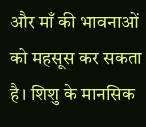और माँ की भावनाओं को महसूस कर सकता है। शिशु के मानसिक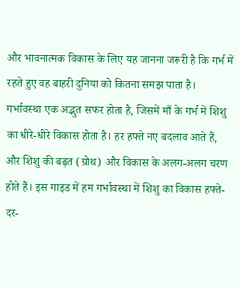और भावनात्मक विकास के लिए यह जानना जरूरी है कि गर्भ में रहते हुए वह बाहरी दुनिया को कितना समझ पाता है।
गर्भावस्था एक अद्भुत सफर होता है, जिसमें माँ के गर्भ में शिशु का धीरे-धीरे विकास होता है। हर हफ्ते नए बदलाव आते हैं, और शिशु की बढ़त (ग्रोथ) और विकास के अलग-अलग चरण होते हैं। इस गाइड में हम गर्भावस्था में शिशु का विकास हफ्ते-दर-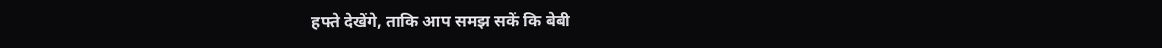हफ्ते देखेंगे, ताकि आप समझ सकें कि बेबी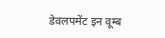डेवलपमेंट इन वूम्ब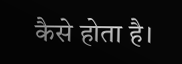कैसे होता है।